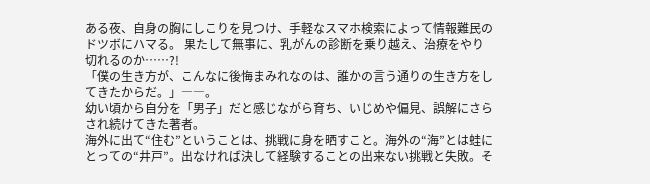ある夜、自身の胸にしこりを見つけ、手軽なスマホ検索によって情報難民のドツボにハマる。 果たして無事に、乳がんの診断を乗り越え、治療をやり切れるのか……?!
「僕の生き方が、こんなに後悔まみれなのは、誰かの言う通りの生き方をしてきたからだ。」――。
幼い頃から自分を「男子」だと感じながら育ち、いじめや偏見、誤解にさらされ続けてきた著者。
海外に出て“住む”ということは、挑戦に身を晒すこと。海外の“海”とは蛙にとっての“井戸”。出なければ決して経験することの出来ない挑戦と失敗。そ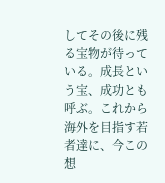してその後に残る宝物が待っている。成長という宝、成功とも呼ぶ。これから海外を目指す若者達に、今この想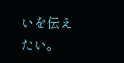いを伝えたい。